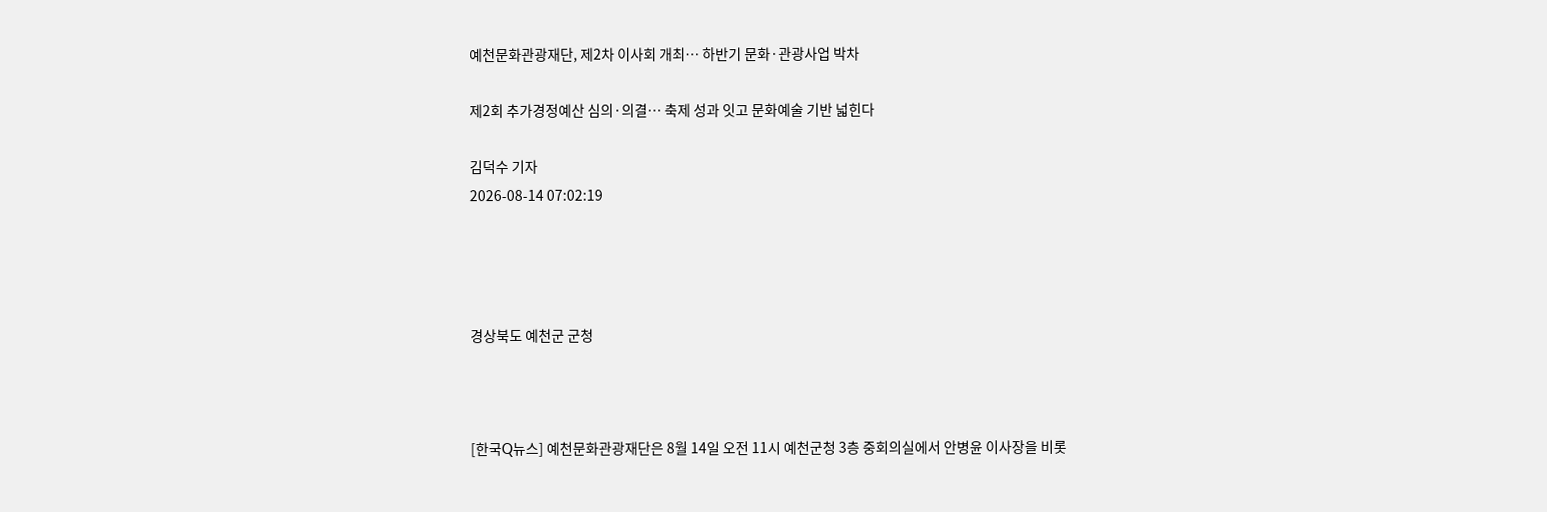예천문화관광재단, 제2차 이사회 개최… 하반기 문화·관광사업 박차

제2회 추가경정예산 심의·의결… 축제 성과 잇고 문화예술 기반 넓힌다

김덕수 기자
2026-08-14 07:02:19




경상북도 예천군 군청



[한국Q뉴스] 예천문화관광재단은 8월 14일 오전 11시 예천군청 3층 중회의실에서 안병윤 이사장을 비롯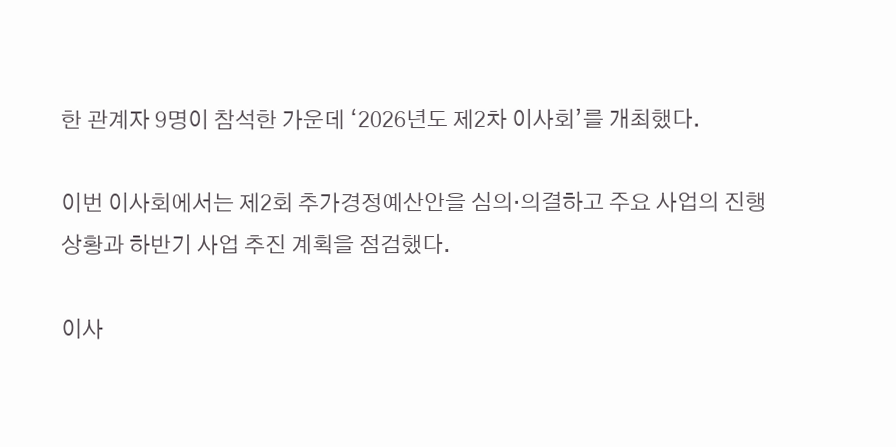한 관계자 9명이 참석한 가운데 ‘2026년도 제2차 이사회’를 개최했다.

이번 이사회에서는 제2회 추가경정예산안을 심의·의결하고 주요 사업의 진행 상황과 하반기 사업 추진 계획을 점검했다.

이사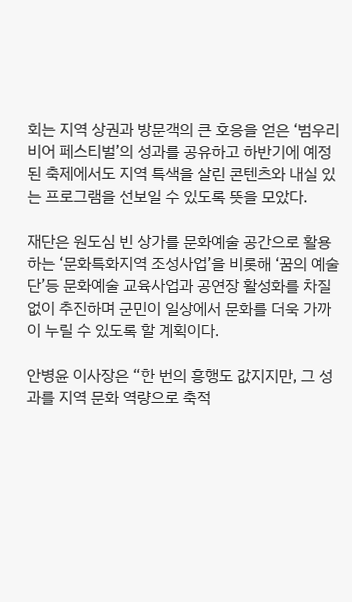회는 지역 상권과 방문객의 큰 호응을 얻은 ‘범우리 비어 페스티벌’의 성과를 공유하고 하반기에 예정된 축제에서도 지역 특색을 살린 콘텐츠와 내실 있는 프로그램을 선보일 수 있도록 뜻을 모았다.

재단은 원도심 빈 상가를 문화예술 공간으로 활용하는 ‘문화특화지역 조성사업’을 비롯해 ‘꿈의 예술단’등 문화예술 교육사업과 공연장 활성화를 차질 없이 추진하며 군민이 일상에서 문화를 더욱 가까이 누릴 수 있도록 할 계획이다.

안병윤 이사장은 “한 번의 흥행도 값지지만, 그 성과를 지역 문화 역량으로 축적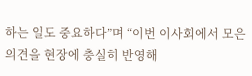하는 일도 중요하다”며 “이번 이사회에서 모은 의견을 현장에 충실히 반영해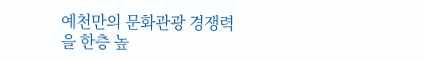예천만의 문화관광 경쟁력을 한층 높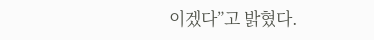이겠다”고 밝혔다.